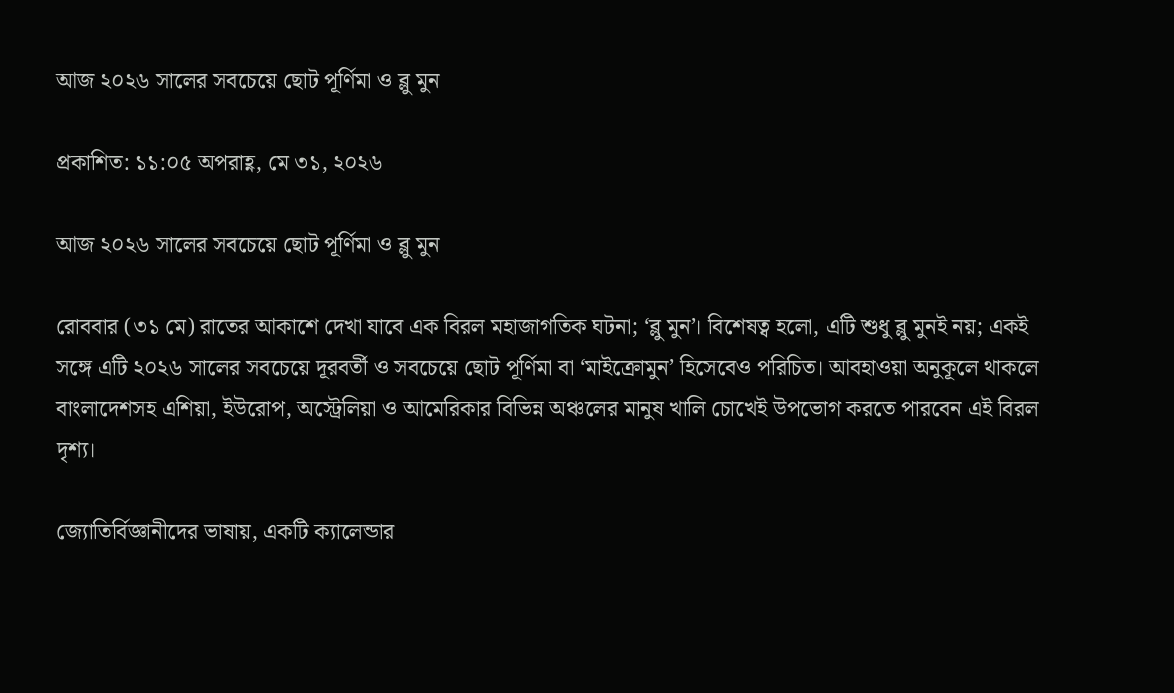আজ ২০২৬ সালের সবচেয়ে ছোট পূর্ণিমা ও ব্লু মুন

প্রকাশিত: ১১:০৫ অপরাহ্ণ, মে ৩১, ২০২৬

আজ ২০২৬ সালের সবচেয়ে ছোট পূর্ণিমা ও ব্লু মুন

রোববার (৩১ মে) রাতের আকাশে দেখা যাবে এক বিরল মহাজাগতিক ঘটনা; ‘ব্লু মুন’। বিশেষত্ব হলো, এটি শুধু ব্লু মুনই নয়; একই সঙ্গে এটি ২০২৬ সালের সবচেয়ে দূরবর্তী ও সবচেয়ে ছোট পূর্ণিমা বা ‘মাইক্রোমুন’ হিসেবেও পরিচিত। আবহাওয়া অনুকূলে থাকলে বাংলাদেশসহ এশিয়া, ইউরোপ, অস্ট্রেলিয়া ও আমেরিকার বিভিন্ন অঞ্চলের মানুষ খালি চোখেই উপভোগ করতে পারবেন এই বিরল দৃশ্য।

জ্যোতির্বিজ্ঞানীদের ভাষায়, একটি ক্যালেন্ডার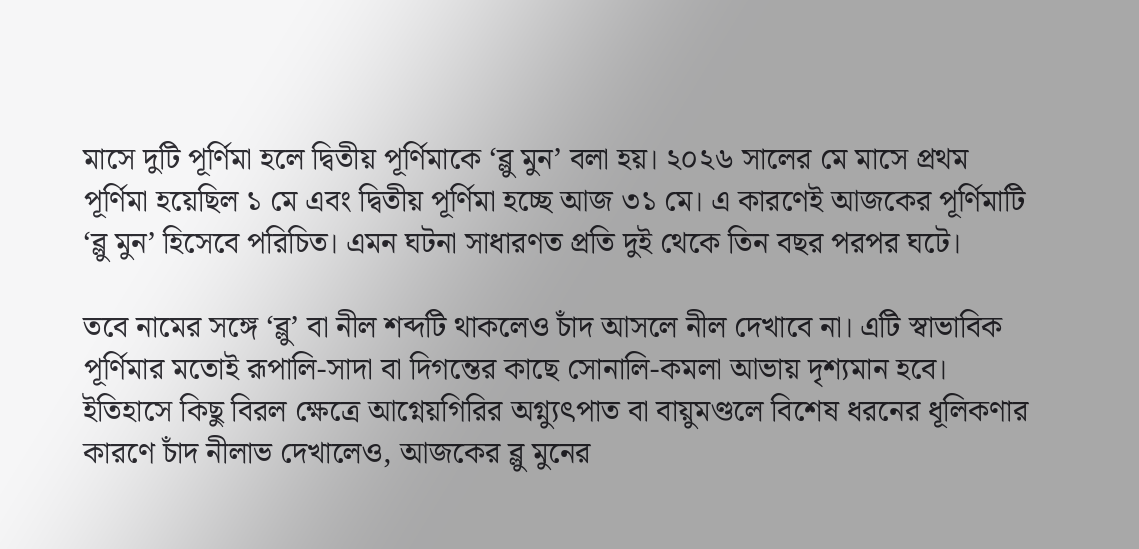মাসে দুটি পূর্ণিমা হলে দ্বিতীয় পূর্ণিমাকে ‘ব্লু মুন’ বলা হয়। ২০২৬ সালের মে মাসে প্রথম পূর্ণিমা হয়েছিল ১ মে এবং দ্বিতীয় পূর্ণিমা হচ্ছে আজ ৩১ মে। এ কারণেই আজকের পূর্ণিমাটি ‘ব্লু মুন’ হিসেবে পরিচিত। এমন ঘটনা সাধারণত প্রতি দুই থেকে তিন বছর পরপর ঘটে।

তবে নামের সঙ্গে ‘ব্লু’ বা নীল শব্দটি থাকলেও চাঁদ আসলে নীল দেখাবে না। এটি স্বাভাবিক পূর্ণিমার মতোই রূপালি-সাদা বা দিগন্তের কাছে সোনালি-কমলা আভায় দৃশ্যমান হবে। ইতিহাসে কিছু বিরল ক্ষেত্রে আগ্নেয়গিরির অগ্ন্যুৎপাত বা বায়ুমণ্ডলে বিশেষ ধরনের ধূলিকণার কারণে চাঁদ নীলাভ দেখালেও, আজকের ব্লু মুনের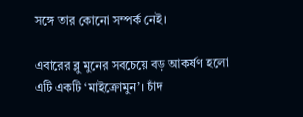সঙ্গে তার কোনো সম্পর্ক নেই।

এবারের ব্লু মুনের সবচেয়ে বড় আকর্ষণ হলো এটি একটি ‘মাইক্রোমুন’। চাঁদ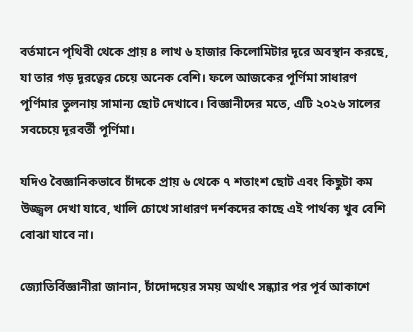বর্তমানে পৃথিবী থেকে প্রায় ৪ লাখ ৬ হাজার কিলোমিটার দূরে অবস্থান করছে, যা তার গড় দূরত্বের চেয়ে অনেক বেশি। ফলে আজকের পূর্ণিমা সাধারণ পূর্ণিমার তুলনায় সামান্য ছোট দেখাবে। বিজ্ঞানীদের মতে, এটি ২০২৬ সালের সবচেয়ে দূরবর্তী পূর্ণিমা।

যদিও বৈজ্ঞানিকভাবে চাঁদকে প্রায় ৬ থেকে ৭ শতাংশ ছোট এবং কিছুটা কম উজ্জ্বল দেখা যাবে, খালি চোখে সাধারণ দর্শকদের কাছে এই পার্থক্য খুব বেশি বোঝা যাবে না।

জ্যোতির্বিজ্ঞানীরা জানান, চাঁদোদয়ের সময় অর্থাৎ সন্ধ্যার পর পূর্ব আকাশে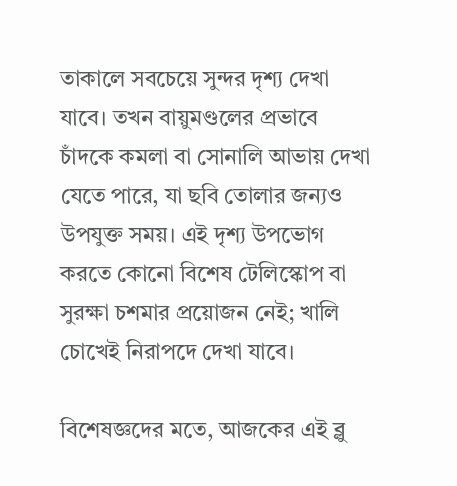তাকালে সবচেয়ে সুন্দর দৃশ্য দেখা যাবে। তখন বায়ুমণ্ডলের প্রভাবে চাঁদকে কমলা বা সোনালি আভায় দেখা যেতে পারে, যা ছবি তোলার জন্যও উপযুক্ত সময়। এই দৃশ্য উপভোগ করতে কোনো বিশেষ টেলিস্কোপ বা সুরক্ষা চশমার প্রয়োজন নেই; খালি চোখেই নিরাপদে দেখা যাবে।

বিশেষজ্ঞদের মতে, আজকের এই ব্লু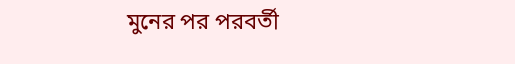মুনের পর পরবর্তী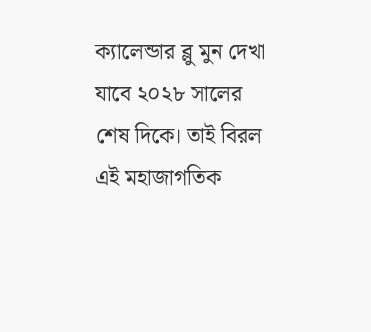ক্যালেন্ডার ব্লু মুন দেখা যাবে ২০২৮ সালের শেষ দিকে। তাই বিরল এই মহাজাগতিক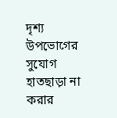দৃশ্য উপভোগের সুযোগ হাতছাড়া না করার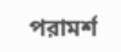পরামর্শ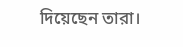দিয়েছেন তারা।